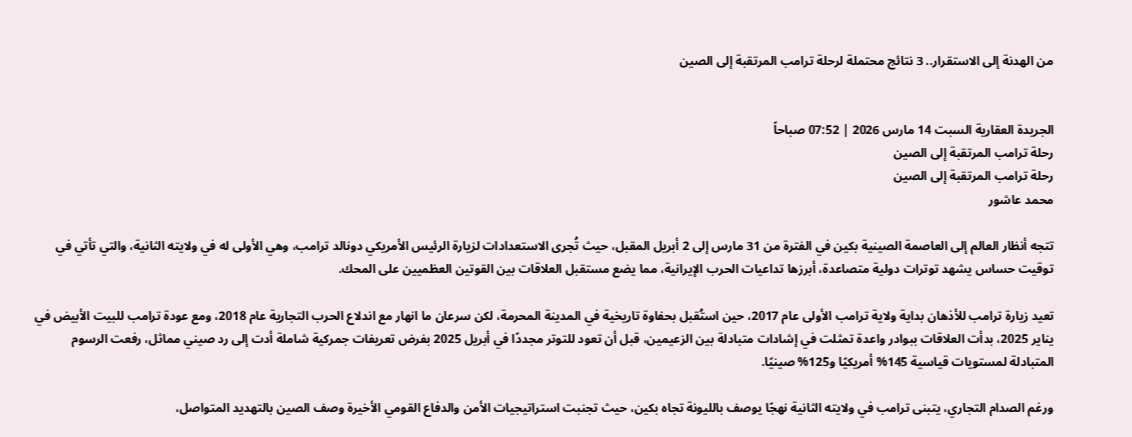من الهدنة إلى الاستقرار.. 3 نتائج محتملة لرحلة ترامب المرتقبة إلى الصين


الجريدة العقارية السبت 14 مارس 2026 | 07:52 صباحاً
رحلة ترامب المرتقبة إلى الصين
رحلة ترامب المرتقبة إلى الصين
محمد عاشور

تتجه أنظار العالم إلى العاصمة الصينية بكين في الفترة من 31 مارس إلى 2 أبريل المقبل، حيث تُجرى الاستعدادات لزيارة الرئيس الأمريكي دونالد ترامب، وهي الأولى له في ولايته الثانية، والتي تأتي في توقيت حساس يشهد توترات دولية متصاعدة، أبرزها تداعيات الحرب الإيرانية، مما يضع مستقبل العلاقات بين القوتين العظميين على المحك.

تعيد زيارة ترامب للأذهان بداية ولاية ترامب الأولى عام 2017، حين استُقبل بحفاوة تاريخية في المدينة المحرمة، لكن سرعان ما انهار مع اندلاع الحرب التجارية عام 2018، ومع عودة ترامب للبيت الأبيض في يناير 2025، بدأت العلاقات ببوادر واعدة تمثلت في إشادات متبادلة بين الزعيمين، قبل أن تعود للتوتر مجددًا في أبريل 2025 بفرض تعريفات جمركية شاملة أدت إلى رد صيني مماثل، رفعت الرسوم المتبادلة لمستويات قياسية 145% أمريكيًا و125% صينيًا.

ورغم الصدام التجاري، يتبنى ترامب في ولايته الثانية نهجًا يوصف بالليونة تجاه بكين، حيث تجنبت استراتيجيات الأمن والدفاع القومي الأخيرة وصف الصين بالتهديد المتواصل،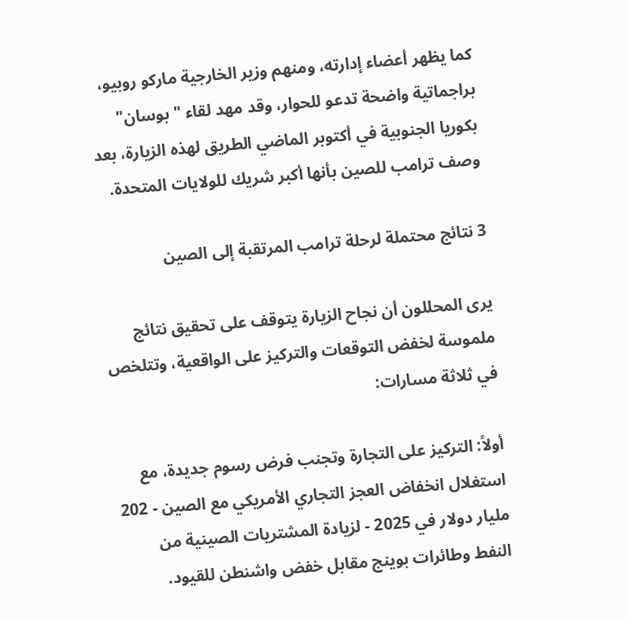كما يظهر أعضاء إدارته، ومنهم وزير الخارجية ماركو روبيو، براجماتية واضحة تدعو للحوار، وقد مهد لقاء "بوسان" بكوريا الجنوبية في أكتوبر الماضي الطريق لهذه الزيارة، بعد وصف ترامب للصين بأنها أكبر شريك للولايات المتحدة.

3 نتائج محتملة لرحلة ترامب المرتقبة إلى الصين

يرى المحللون أن نجاح الزيارة يتوقف على تحقيق نتائج ملموسة لخفض التوقعات والتركيز على الواقعية، وتتلخص في ثلاثة مسارات:

أولاً: التركيز على التجارة وتجنب فرض رسوم جديدة، مع استغلال انخفاض العجز التجاري الأمريكي مع الصين - 202 مليار دولار في 2025 - لزيادة المشتريات الصينية من النفط وطائرات بوينج مقابل خفض واشنطن للقيود.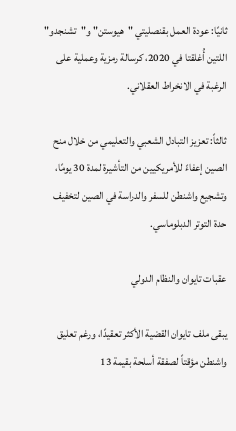ثانيًا: عودة العمل بقنصليتي "هيوستن" و"تشنجدو" اللتين أُغلقتا في 2020، كرسالة رمزية وعملية على الرغبة في الانخراط العقلاني.

ثالثاً: تعزيز التبادل الشعبي والتعليمي من خلال منح الصين إعفاءً للأمريكيين من التأشيرة لمدة 30 يومًا، وتشجيع واشنطن للسفر والدراسة في الصين لتخفيف حدة التوتر الدبلوماسي.

عقبات تايوان والنظام الدولي

يبقى ملف تايوان القضية الأكثر تعقيدًا، ورغم تعليق واشنطن مؤقتاً لصفقة أسلحة بقيمة 13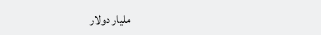مليار دولار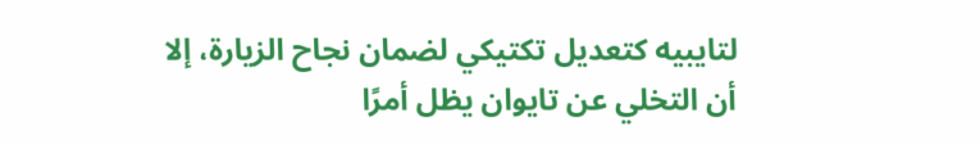لتايبيه كتعديل تكتيكي لضمان نجاح الزيارة، إلا أن التخلي عن تايوان يظل أمرًا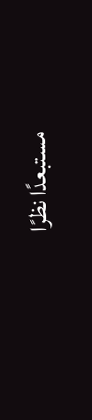مستبعدًا نظرًا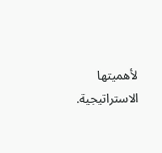لأهميتها الاستراتيجية.